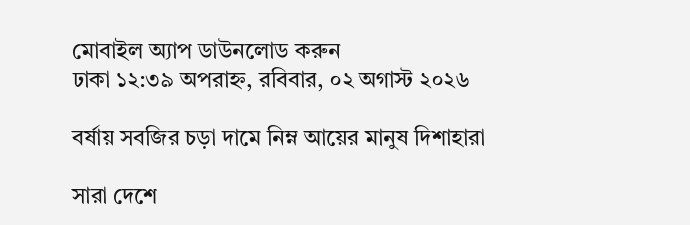মোবাইল অ্যাপ ডাউনলোড করুন
ঢাকা ১২:৩৯ অপরাহ্ন, রবিবার, ০২ অগাস্ট ২০২৬

বর্ষায় সবজির চড়া দামে নিম্ন আয়ের মানুষ দিশাহারা

সারা দেশে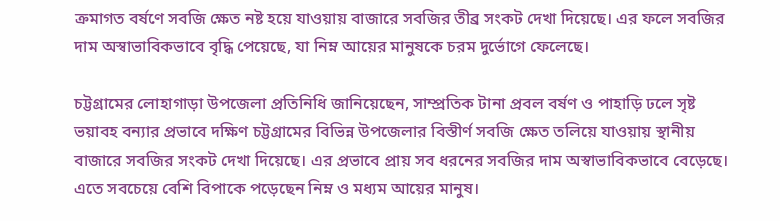ক্রমাগত বর্ষণে সবজি ক্ষেত নষ্ট হয়ে যাওয়ায় বাজারে সবজির তীব্র সংকট দেখা দিয়েছে। এর ফলে সবজির দাম অস্বাভাবিকভাবে বৃদ্ধি পেয়েছে, যা নিম্ন আয়ের মানুষকে চরম দুর্ভোগে ফেলেছে।

চট্টগ্রামের লোহাগাড়া উপজেলা প্রতিনিধি জানিয়েছেন, সাম্প্রতিক টানা প্রবল বর্ষণ ও পাহাড়ি ঢলে সৃষ্ট ভয়াবহ বন্যার প্রভাবে দক্ষিণ চট্টগ্রামের বিভিন্ন উপজেলার বিস্তীর্ণ সবজি ক্ষেত তলিয়ে যাওয়ায় স্থানীয় বাজারে সবজির সংকট দেখা দিয়েছে। এর প্রভাবে প্রায় সব ধরনের সবজির দাম অস্বাভাবিকভাবে বেড়েছে। এতে সবচেয়ে বেশি বিপাকে পড়েছেন নিম্ন ও মধ্যম আয়ের মানুষ।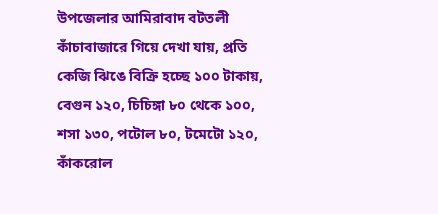উপজেলার আমিরাবাদ বটতলী কাঁচাবাজারে গিয়ে দেখা যায়, প্রতি কেজি ঝিঙে বিক্রি হচ্ছে ১০০ টাকায়, বেগুন ১২০, চিচিঙ্গা ৮০ থেকে ১০০, শসা ১৩০, পটোল ৮০, টমেটো ১২০, কাঁকরোল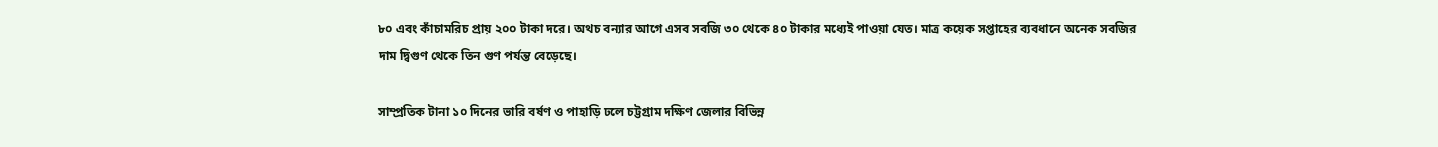৮০ এবং কাঁচামরিচ প্রায় ২০০ টাকা দরে। অথচ বন্যার আগে এসব সবজি ৩০ থেকে ৪০ টাকার মধ্যেই পাওয়া যেত। মাত্র কয়েক সপ্তাহের ব্যবধানে অনেক সবজির দাম দ্বিগুণ থেকে তিন গুণ পর্যন্ত বেড়েছে।

সাম্প্রতিক টানা ১০ দিনের ভারি বর্ষণ ও পাহাড়ি ঢলে চট্টগ্রাম দক্ষিণ জেলার বিভিন্ন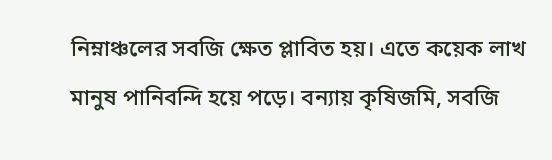নিম্নাঞ্চলের সবজি ক্ষেত প্লাবিত হয়। এতে কয়েক লাখ মানুষ পানিবন্দি হয়ে পড়ে। বন্যায় কৃষিজমি, সবজি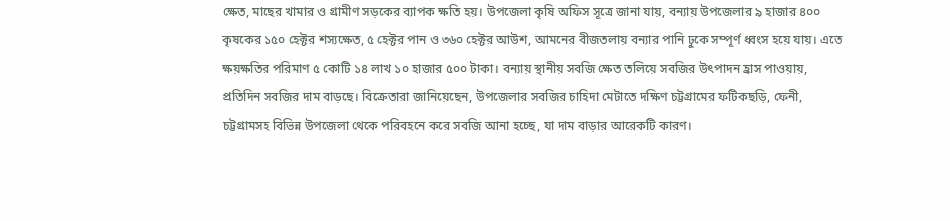ক্ষেত, মাছের খামার ও গ্রামীণ সড়কের ব্যাপক ক্ষতি হয়। উপজেলা কৃষি অফিস সূত্রে জানা যায়, বন্যায় উপজেলার ৯ হাজার ৪০০ কৃষকের ১৫০ হেক্টর শস্যক্ষেত, ৫ হেক্টর পান ও ৩৬০ হেক্টর আউশ, আমনের বীজতলায় বন্যার পানি ঢুকে সম্পূর্ণ ধ্বংস হয়ে যায়। এতে ক্ষয়ক্ষতির পরিমাণ ৫ কোটি ১৪ লাখ ১০ হাজার ৫০০ টাকা। বন্যায় স্থানীয় সবজি ক্ষেত তলিয়ে সবজির উৎপাদন হ্রাস পাওয়ায়, প্রতিদিন সবজির দাম বাড়ছে। বিক্রেতারা জানিয়েছেন, উপজেলার সবজির চাহিদা মেটাতে দক্ষিণ চট্টগ্রামের ফটিকছড়ি, ফেনী, চট্টগ্রামসহ বিভিন্ন উপজেলা থেকে পরিবহনে করে সবজি আনা হচ্ছে, যা দাম বাড়ার আরেকটি কারণ।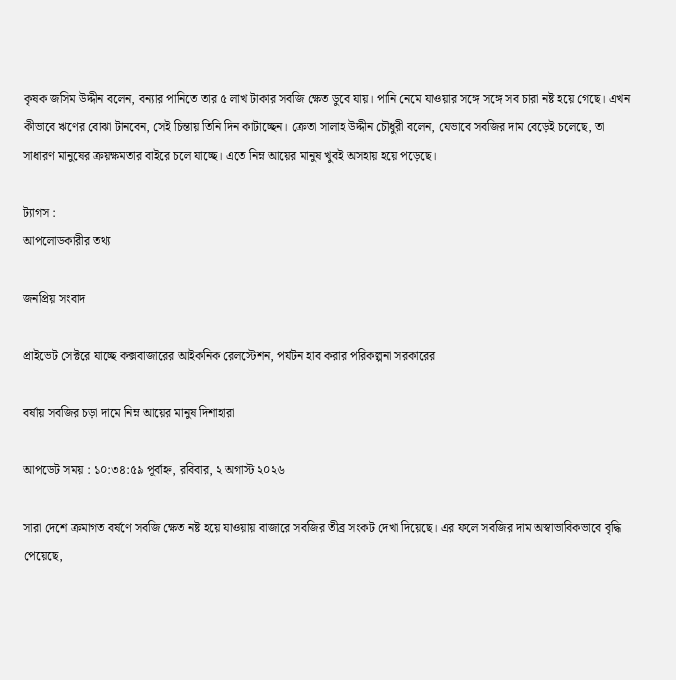কৃষক জসিম উদ্দীন বলেন, বন্যার পানিতে তার ৫ লাখ টাকার সবজি ক্ষেত ডুবে যায়। পানি নেমে যাওয়ার সঙ্গে সঙ্গে সব চারা নষ্ট হয়ে গেছে। এখন কীভাবে ঋণের বোঝা টানবেন, সেই চিন্তায় তিনি দিন কাটাচ্ছেন। ক্রেতা সালাহ উদ্দীন চৌধুরী বলেন, যেভাবে সবজির দাম বেড়েই চলেছে, তা সাধারণ মানুষের ক্রয়ক্ষমতার বাইরে চলে যাচ্ছে। এতে নিম্ন আয়ের মানুষ খুবই অসহায় হয়ে পড়েছে।

ট্যাগস :
আপলোডকারীর তথ্য

জনপ্রিয় সংবাদ

প্রাইভেট সেক্টরে যাচ্ছে কক্সবাজারের আইকনিক রেলস্টেশন, পর্যটন হাব করার পরিকল্পনা সরকারের

বর্ষায় সবজির চড়া দামে নিম্ন আয়ের মানুষ দিশাহারা

আপডেট সময় : ১০:৩৪:৫৯ পূর্বাহ্ন, রবিবার, ২ অগাস্ট ২০২৬

সারা দেশে ক্রমাগত বর্ষণে সবজি ক্ষেত নষ্ট হয়ে যাওয়ায় বাজারে সবজির তীব্র সংকট দেখা দিয়েছে। এর ফলে সবজির দাম অস্বাভাবিকভাবে বৃদ্ধি পেয়েছে,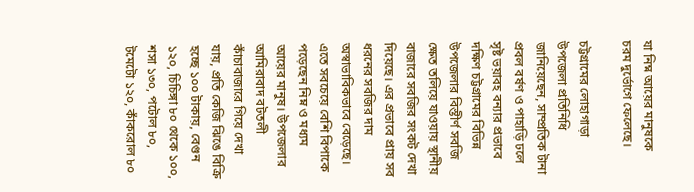যা নিম্ন আয়ের মানুষকে চরম দুর্ভোগে ফেলেছে।

চট্টগ্রামের লোহাগাড়া উপজেলা প্রতিনিধি জানিয়েছেন, সাম্প্রতিক টানা প্রবল বর্ষণ ও পাহাড়ি ঢলে সৃষ্ট ভয়াবহ বন্যার প্রভাবে দক্ষিণ চট্টগ্রামের বিভিন্ন উপজেলার বিস্তীর্ণ সবজি ক্ষেত তলিয়ে যাওয়ায় স্থানীয় বাজারে সবজির সংকট দেখা দিয়েছে। এর প্রভাবে প্রায় সব ধরনের সবজির দাম অস্বাভাবিকভাবে বেড়েছে। এতে সবচেয়ে বেশি বিপাকে পড়েছেন নিম্ন ও মধ্যম আয়ের মানুষ। উপজেলার আমিরাবাদ বটতলী কাঁচাবাজারে গিয়ে দেখা যায়, প্রতি কেজি ঝিঙে বিক্রি হচ্ছে ১০০ টাকায়, বেগুন ১২০, চিচিঙ্গা ৮০ থেকে ১০০, শসা ১৩০, পটোল ৮০, টমেটো ১২০, কাঁকরোল ৮০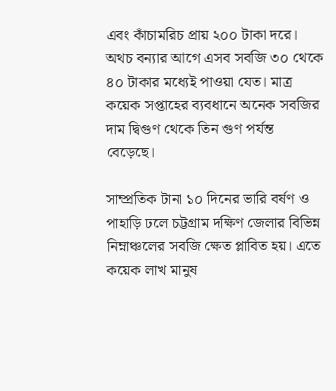এবং কাঁচামরিচ প্রায় ২০০ টাকা দরে। অথচ বন্যার আগে এসব সবজি ৩০ থেকে ৪০ টাকার মধ্যেই পাওয়া যেত। মাত্র কয়েক সপ্তাহের ব্যবধানে অনেক সবজির দাম দ্বিগুণ থেকে তিন গুণ পর্যন্ত বেড়েছে।

সাম্প্রতিক টানা ১০ দিনের ভারি বর্ষণ ও পাহাড়ি ঢলে চট্টগ্রাম দক্ষিণ জেলার বিভিন্ন নিম্নাঞ্চলের সবজি ক্ষেত প্লাবিত হয়। এতে কয়েক লাখ মানুষ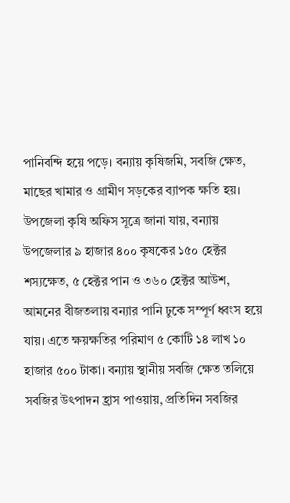পানিবন্দি হয়ে পড়ে। বন্যায় কৃষিজমি, সবজি ক্ষেত, মাছের খামার ও গ্রামীণ সড়কের ব্যাপক ক্ষতি হয়। উপজেলা কৃষি অফিস সূত্রে জানা যায়, বন্যায় উপজেলার ৯ হাজার ৪০০ কৃষকের ১৫০ হেক্টর শস্যক্ষেত, ৫ হেক্টর পান ও ৩৬০ হেক্টর আউশ, আমনের বীজতলায় বন্যার পানি ঢুকে সম্পূর্ণ ধ্বংস হয়ে যায়। এতে ক্ষয়ক্ষতির পরিমাণ ৫ কোটি ১৪ লাখ ১০ হাজার ৫০০ টাকা। বন্যায় স্থানীয় সবজি ক্ষেত তলিয়ে সবজির উৎপাদন হ্রাস পাওয়ায়, প্রতিদিন সবজির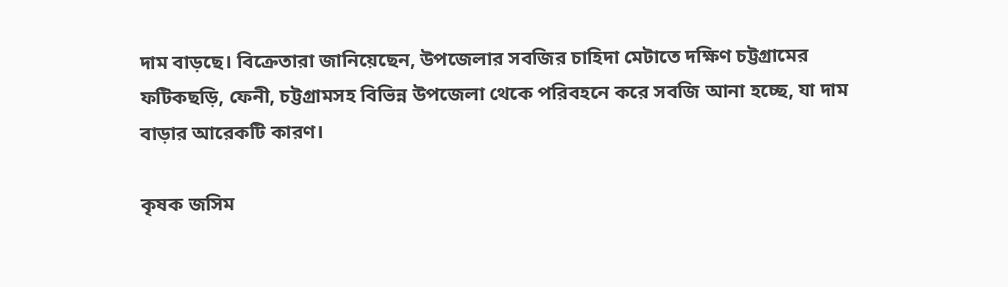দাম বাড়ছে। বিক্রেতারা জানিয়েছেন, উপজেলার সবজির চাহিদা মেটাতে দক্ষিণ চট্টগ্রামের ফটিকছড়ি, ফেনী, চট্টগ্রামসহ বিভিন্ন উপজেলা থেকে পরিবহনে করে সবজি আনা হচ্ছে, যা দাম বাড়ার আরেকটি কারণ।

কৃষক জসিম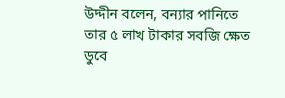উদ্দীন বলেন, বন্যার পানিতে তার ৫ লাখ টাকার সবজি ক্ষেত ডুবে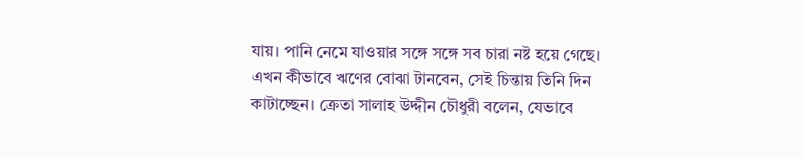যায়। পানি নেমে যাওয়ার সঙ্গে সঙ্গে সব চারা নষ্ট হয়ে গেছে। এখন কীভাবে ঋণের বোঝা টানবেন, সেই চিন্তায় তিনি দিন কাটাচ্ছেন। ক্রেতা সালাহ উদ্দীন চৌধুরী বলেন, যেভাবে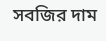সবজির দাম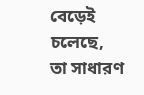বেড়েই চলেছে, তা সাধারণ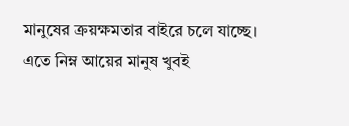মানুষের ক্রয়ক্ষমতার বাইরে চলে যাচ্ছে। এতে নিম্ন আয়ের মানুষ খুবই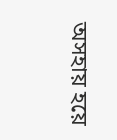অসহায় হয়ে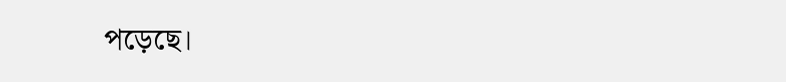পড়েছে।